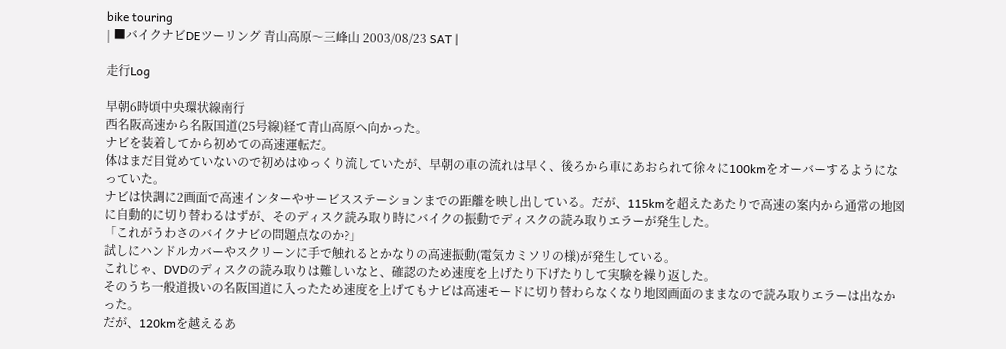bike touring
| ■バイクナビDEツーリング 青山高原〜三峰山 2003/08/23 SAT |

走行Log

早朝6時頃中央環状線南行
西名阪高速から名阪国道(25号線)経て青山高原へ向かった。
ナビを装着してから初めての高速運転だ。
体はまだ目覚めていないので初めはゆっくり流していたが、早朝の車の流れは早く、後ろから車にあおられて徐々に100kmをオーバーするようになっていた。
ナビは快調に2画面で高速インターやサービスステーションまでの距離を映し出している。だが、115kmを超えたあたりで高速の案内から通常の地図に自動的に切り替わるはずが、そのディスク読み取り時にバイクの振動でディスクの読み取りエラーが発生した。
「これがうわさのバイクナビの問題点なのか?」
試しにハンドルカバーやスクリーンに手で触れるとかなりの高速振動(電気カミソリの様)が発生している。
これじゃ、DVDのディスクの読み取りは難しいなと、確認のため速度を上げたり下げたりして実験を繰り返した。
そのうち一般道扱いの名阪国道に入ったため速度を上げてもナビは高速モードに切り替わらなくなり地図画面のままなので読み取りエラーは出なかった。
だが、120kmを越えるあ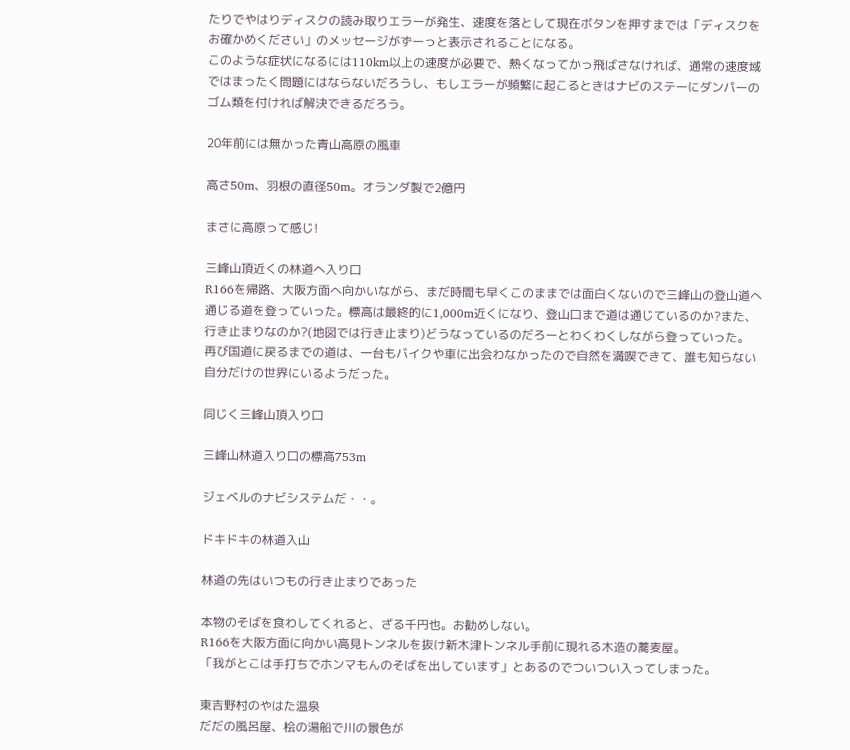たりでやはりディスクの読み取りエラーが発生、速度を落として現在ボタンを押すまでは「ディスクをお確かめください」のメッセージがずーっと表示されることになる。
このような症状になるには110km以上の速度が必要で、熱くなってかっ飛ばさなければ、通常の速度域ではまったく問題にはならないだろうし、もしエラーが頻繁に起こるときはナビのステーにダンパーのゴム類を付ければ解決できるだろう。

20年前には無かった青山高原の風車

高さ50m、羽根の直径50m。オランダ製で2億円

まさに高原って感じ!

三峰山頂近くの林道へ入り口
R166を帰路、大阪方面へ向かいながら、まだ時間も早くこのままでは面白くないので三峰山の登山道へ通じる道を登っていった。標高は最終的に1,000m近くになり、登山口まで道は通じているのか?また、行き止まりなのか?(地図では行き止まり)どうなっているのだろーとわくわくしながら登っていった。
再び国道に戻るまでの道は、一台もバイクや車に出会わなかったので自然を満喫できて、誰も知らない自分だけの世界にいるようだった。

同じく三峰山頂入り口

三峰山林道入り口の標高753m

ジェベルのナビシステムだ・・。

ドキドキの林道入山

林道の先はいつもの行き止まりであった

本物のそばを食わしてくれると、ざる千円也。お勧めしない。
R166を大阪方面に向かい高見トンネルを抜け新木津トンネル手前に現れる木造の蕎麦屋。
「我がとこは手打ちでホンマもんのそばを出しています」とあるのでついつい入ってしまった。

東吉野村のやはた温泉
だだの風呂屋、桧の湯船で川の景色が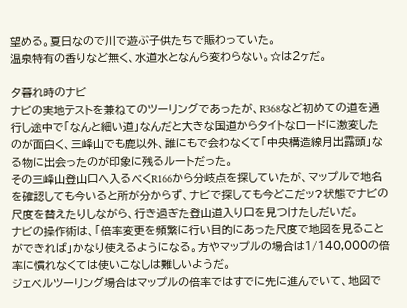望める。夏日なので川で遊ぶ子供たちで賑わっていた。
温泉特有の香りなど無く、水道水となんら変わらない。☆は2ヶだ。

夕暮れ時のナビ
ナビの実地テストを兼ねてのツーリングであったが、R368など初めての道を通行し途中で「なんと細い道」なんだと大きな国道からタイトなロードに激変したのが面白く、三峰山でも鹿以外、誰にもで会わなくて「中央構造線月出露頭」なる物に出会ったのが印象に残るルートだった。
その三峰山登山口へ入るべくR166から分岐点を探していたが、マップルで地名を確認しても今いると所が分からず、ナビで探しても今どこだッ?状態でナビの尺度を替えたりしながら、行き過ぎた登山道入り口を見つけたしだいだ。
ナビの操作術は、「倍率変更を頻繁に行い目的にあった尺度で地図を見ることができれば」かなり使えるようになる。方やマップルの場合は1/140,000の倍率に慣れなくては使いこなしは難しいようだ。
ジェベルツーリング場合はマップルの倍率ではすでに先に進んでいて、地図で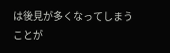は後見が多くなってしまうことが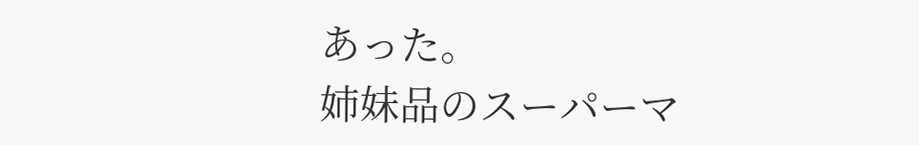あった。
姉妹品のスーパーマ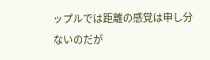ップルでは距離の感覚は申し分ないのだが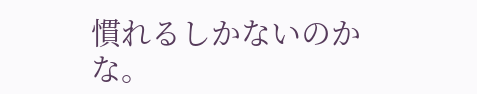慣れるしかないのかな。